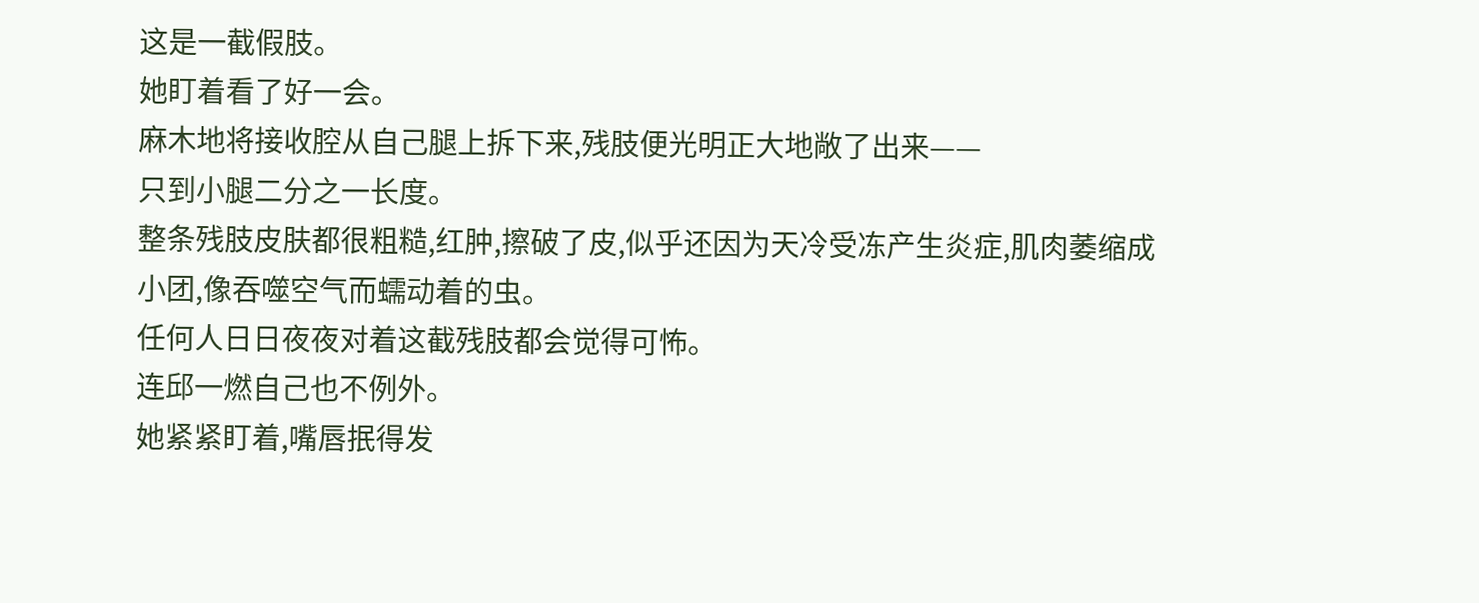这是一截假肢。
她盯着看了好一会。
麻木地将接收腔从自己腿上拆下来,残肢便光明正大地敞了出来——
只到小腿二分之一长度。
整条残肢皮肤都很粗糙,红肿,擦破了皮,似乎还因为天冷受冻产生炎症,肌肉萎缩成小团,像吞噬空气而蠕动着的虫。
任何人日日夜夜对着这截残肢都会觉得可怖。
连邱一燃自己也不例外。
她紧紧盯着,嘴唇抿得发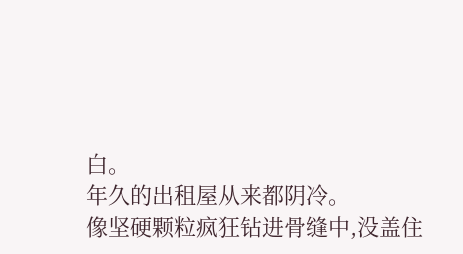白。
年久的出租屋从来都阴冷。
像坚硬颗粒疯狂钻进骨缝中,没盖住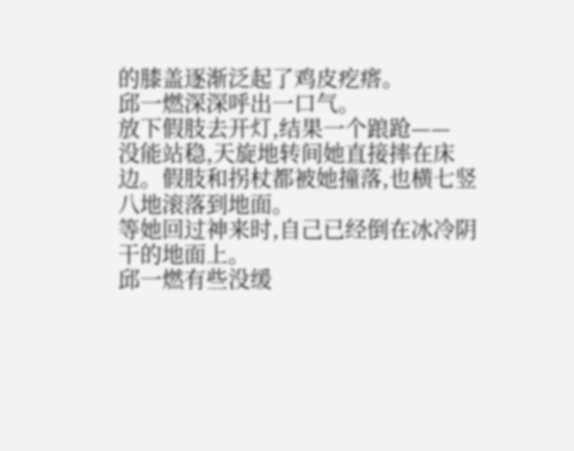的膝盖逐渐泛起了鸡皮疙瘩。
邱一燃深深呼出一口气。
放下假肢去开灯,结果一个踉跄——
没能站稳,天旋地转间她直接摔在床边。假肢和拐杖都被她撞落,也横七竖八地滚落到地面。
等她回过神来时,自己已经倒在冰冷阴干的地面上。
邱一燃有些没缓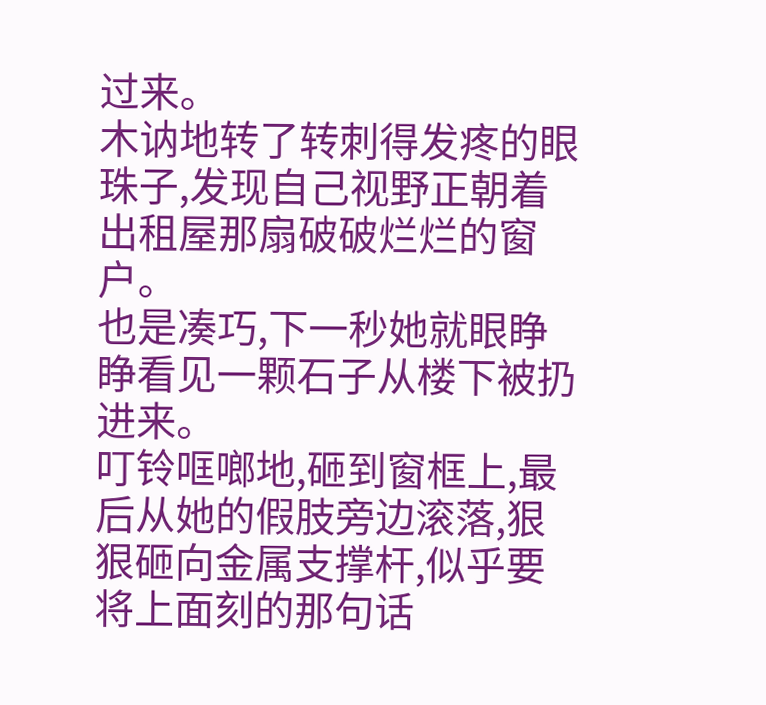过来。
木讷地转了转刺得发疼的眼珠子,发现自己视野正朝着出租屋那扇破破烂烂的窗户。
也是凑巧,下一秒她就眼睁睁看见一颗石子从楼下被扔进来。
叮铃哐啷地,砸到窗框上,最后从她的假肢旁边滚落,狠狠砸向金属支撑杆,似乎要将上面刻的那句话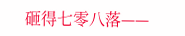砸得七零八落——